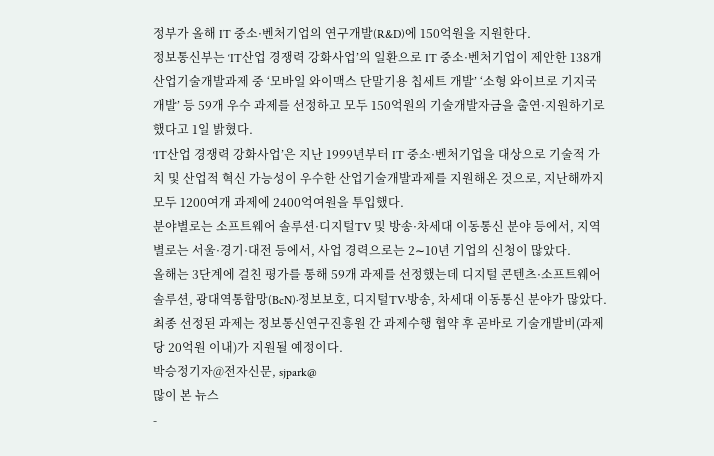정부가 올해 IT 중소·벤처기업의 연구개발(R&D)에 150억원을 지원한다.
정보통신부는 ‘IT산업 경쟁력 강화사업’의 일환으로 IT 중소·벤처기업이 제안한 138개 산업기술개발과제 중 ‘모바일 와이맥스 단말기용 칩세트 개발’ ‘소형 와이브로 기지국 개발’ 등 59개 우수 과제를 선정하고 모두 150억원의 기술개발자금을 출연·지원하기로 했다고 1일 밝혔다.
‘IT산업 경쟁력 강화사업’은 지난 1999년부터 IT 중소·벤처기업을 대상으로 기술적 가치 및 산업적 혁신 가능성이 우수한 산업기술개발과제를 지원해온 것으로, 지난해까지 모두 1200여개 과제에 2400억여원을 투입했다.
분야별로는 소프트웨어 솔루션·디지털TV 및 방송·차세대 이동통신 분야 등에서, 지역별로는 서울·경기·대전 등에서, 사업 경력으로는 2∼10년 기업의 신청이 많았다.
올해는 3단계에 걸친 평가를 통해 59개 과제를 선정했는데 디지털 콘텐츠·소프트웨어솔루션, 광대역통합망(BcN)·정보보호, 디지털TV·방송, 차세대 이동통신 분야가 많았다. 최종 선정된 과제는 정보통신연구진흥원 간 과제수행 협약 후 곧바로 기술개발비(과제당 20억원 이내)가 지원될 예정이다.
박승정기자@전자신문, sjpark@
많이 본 뉴스
-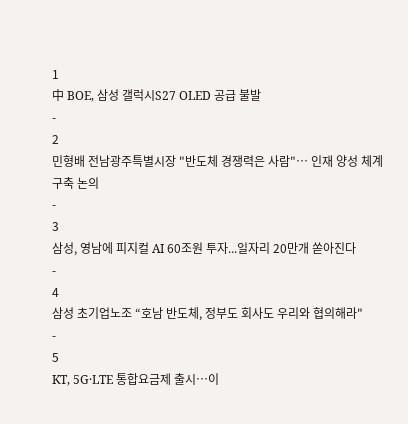1
中 BOE, 삼성 갤럭시S27 OLED 공급 불발
-
2
민형배 전남광주특별시장 "반도체 경쟁력은 사람"… 인재 양성 체계 구축 논의
-
3
삼성, 영남에 피지컬 AI 60조원 투자...일자리 20만개 쏟아진다
-
4
삼성 초기업노조 “호남 반도체, 정부도 회사도 우리와 협의해라"
-
5
KT, 5G·LTE 통합요금제 출시…이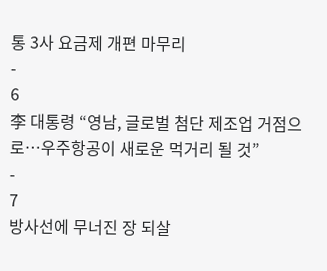통 3사 요금제 개편 마무리
-
6
李 대통령 “영남, 글로벌 첨단 제조업 거점으로…우주항공이 새로운 먹거리 될 것”
-
7
방사선에 무너진 장 되살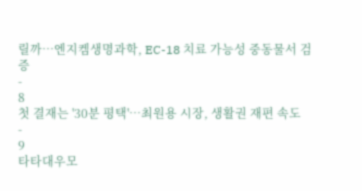릴까…엔지켐생명과학, EC-18 치료 가능성 중동물서 검증
-
8
첫 결재는 '30분 평택'…최원용 시장, 생활권 재편 속도
-
9
타타대우모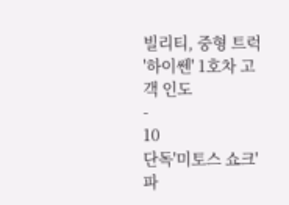빌리티, 중형 트럭 '하이쎈' 1호차 고객 인도
-
10
단독'미토스 쇼크' 파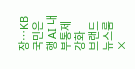장…KB국민은행 AI 내부통제 강화
브랜드 뉴스룸
×